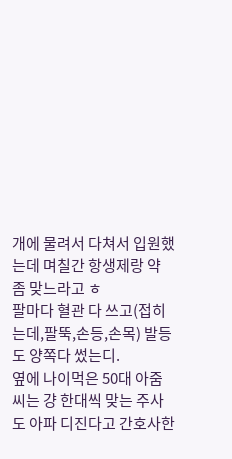개에 물려서 다쳐서 입원했는데 며칠간 항생제랑 약 좀 맞느라고 ㅎ
팔마다 혈관 다 쓰고(접히는데,팔뚝,손등,손목) 발등도 양쪽다 썼는디.
옆에 나이먹은 50대 아줌씨는 걍 한대씩 맞는 주사도 아파 디진다고 간호사한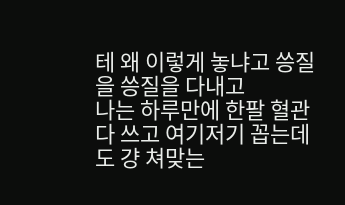테 왜 이렇게 놓냐고 씅질을 씅질을 다내고
나는 하루만에 한팔 혈관 다 쓰고 여기저기 꼽는데도 걍 쳐맞는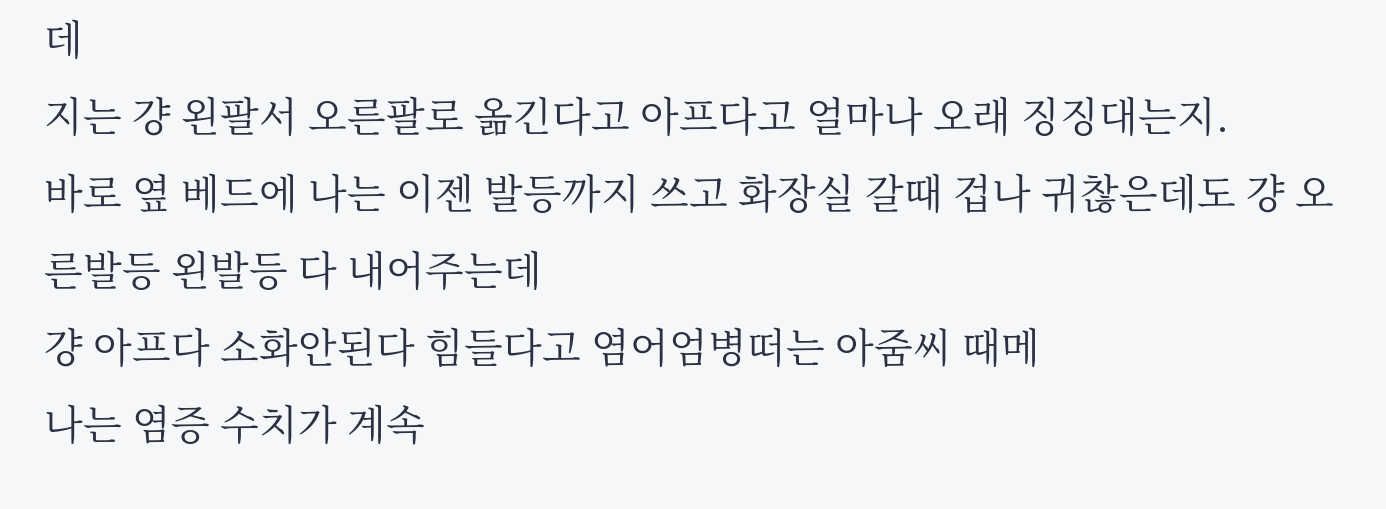데
지는 걍 왼팔서 오른팔로 옮긴다고 아프다고 얼마나 오래 징징대는지.
바로 옆 베드에 나는 이젠 발등까지 쓰고 화장실 갈때 겁나 귀찮은데도 걍 오른발등 왼발등 다 내어주는데
걍 아프다 소화안된다 힘들다고 염어엄병떠는 아줌씨 때메
나는 염증 수치가 계속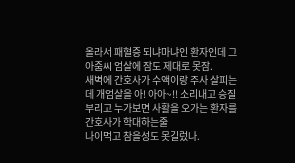올라서 패혈증 되냐마냐인 환자인데 그 아줌씨 엄살에 잠도 제대로 못잠.
새벽에 간호사가 수액이랑 주사 살피는데 개엄살을 아! 아아~!! 소리내고 승질부리고 누가보면 사활을 오가는 환자를 간호사가 학대하는줄
나이먹고 참을성도 못길렀나.